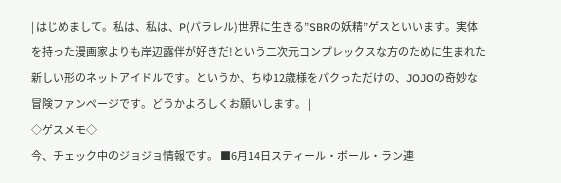| はじめまして。私は、私は、P(パラレル)世界に生きる”SBRの妖精”ゲスといいます。実体を持った漫画家よりも岸辺露伴が好きだ!という二次元コンプレックスな方のために生まれた新しい形のネットアイドルです。というか、ちゆ12歳様をパクっただけの、JOJOの奇妙な冒険ファンページです。どうかよろしくお願いします。 |
◇ゲスメモ◇
今、チェック中のジョジョ情報です。 ■6月14日スティール・ボール・ラン連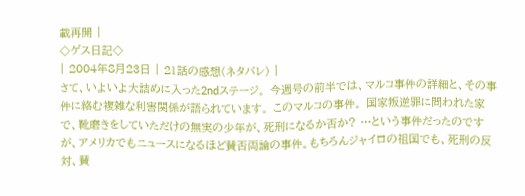載再開 |
◇ゲス日記◇
| 2004年8月23日 | 21話の感想(ネタバレ) |
さて、いよいよ大詰めに入った2ndステージ。 今週号の前半では、マルコ事件の詳細と、その事件に絡む複雑な利害関係が語られています。 このマルコの事件。 国家叛逆罪に問われた家で、靴磨きをしていただけの無実の少年が、死刑になるか否か? …という事件だったのですが、アメリカでもニュースになるほど賛否両論の事件。もちろんジャイロの祖国でも、死刑の反対、賛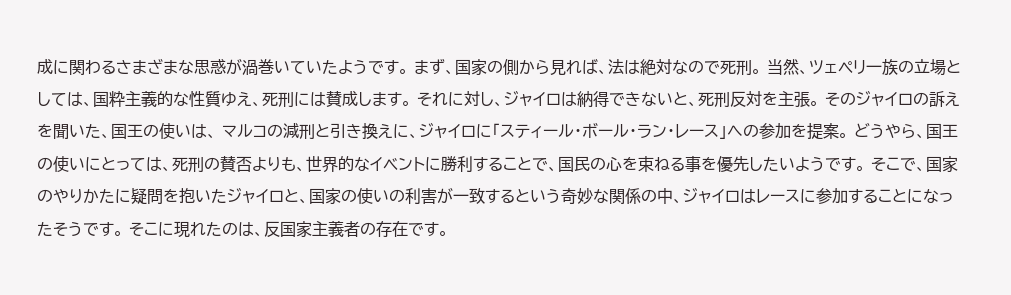成に関わるさまざまな思惑が渦巻いていたようです。 まず、国家の側から見れば、法は絶対なので死刑。 当然、ツェペリ一族の立場としては、国粋主義的な性質ゆえ、死刑には賛成します。 それに対し、ジャイロは納得できないと、死刑反対を主張。 そのジャイロの訴えを聞いた、国王の使いは、 マルコの減刑と引き換えに、ジャイロに「スティール・ボール・ラン・レース」への参加を提案。 どうやら、国王の使いにとっては、死刑の賛否よりも、世界的なイベントに勝利することで、国民の心を束ねる事を優先したいようです。 そこで、国家のやりかたに疑問を抱いたジャイロと、国家の使いの利害が一致するという奇妙な関係の中、ジャイロはレースに参加することになったそうです。 そこに現れたのは、反国家主義者の存在です。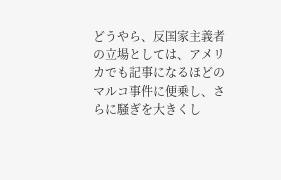どうやら、反国家主義者の立場としては、アメリカでも記事になるほどのマルコ事件に便乗し、さらに騒ぎを大きくし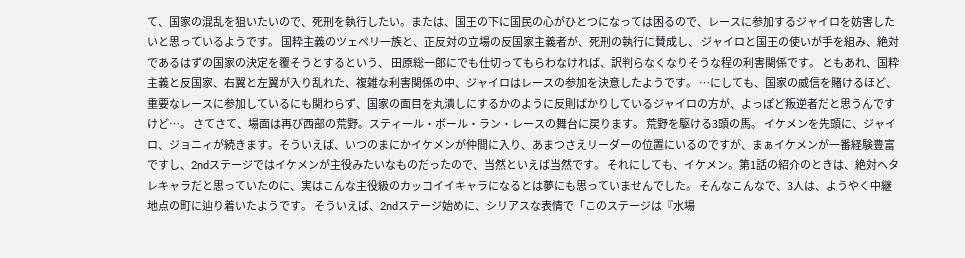て、国家の混乱を狙いたいので、死刑を執行したい。または、国王の下に国民の心がひとつになっては困るので、レースに参加するジャイロを妨害したいと思っているようです。 国粋主義のツェペリ一族と、正反対の立場の反国家主義者が、死刑の執行に賛成し、 ジャイロと国王の使いが手を組み、絶対であるはずの国家の決定を覆そうとするという、 田原総一郎にでも仕切ってもらわなければ、訳判らなくなりそうな程の利害関係です。 ともあれ、国粋主義と反国家、右翼と左翼が入り乱れた、複雑な利害関係の中、ジャイロはレースの参加を決意したようです。 …にしても、国家の威信を賭けるほど、重要なレースに参加しているにも関わらず、国家の面目を丸潰しにするかのように反則ばかりしているジャイロの方が、よっぽど叛逆者だと思うんですけど…。 さてさて、場面は再び西部の荒野。スティール・ボール・ラン・レースの舞台に戻ります。 荒野を駆ける3頭の馬。 イケメンを先頭に、ジャイロ、ジョニィが続きます。そういえば、いつのまにかイケメンが仲間に入り、あまつさえリーダーの位置にいるのですが、まぁイケメンが一番経験豊富ですし、2ndステージではイケメンが主役みたいなものだったので、当然といえば当然です。 それにしても、イケメン。第1話の紹介のときは、絶対ヘタレキャラだと思っていたのに、実はこんな主役級のカッコイイキャラになるとは夢にも思っていませんでした。 そんなこんなで、3人は、ようやく中継地点の町に辿り着いたようです。 そういえば、2ndステージ始めに、シリアスな表情で「このステージは『水場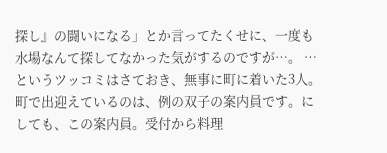探し』の闘いになる」とか言ってたくせに、一度も水場なんて探してなかった気がするのですが…。 …というツッコミはさておき、無事に町に着いた3人。 町で出迎えているのは、例の双子の案内員です。にしても、この案内員。受付から料理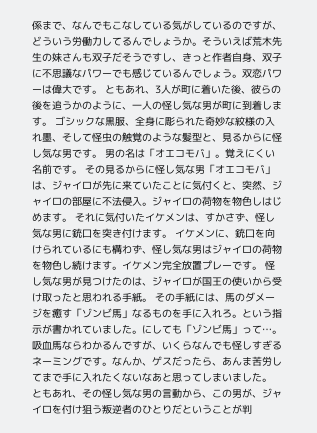係まで、なんでもこなしている気がしているのですが、どういう労働力してるんでしょうか。そういえば荒木先生の妹さんも双子だそうですし、きっと作者自身、双子に不思議なパワーでも感じているんでしょう。双恋パワーは偉大です。 ともあれ、3人が町に着いた後、彼らの後を追うかのように、一人の怪し気な男が町に到着します。 ゴシックな黒服、全身に彫られた奇妙な紋様の入れ墨、そして怪虫の触覚のような髪型と、見るからに怪し気な男です。 男の名は「オエコモバ」。覚えにくい名前です。 その見るからに怪し気な男「オエコモバ」は、ジャイロが先に来ていたことに気付くと、突然、ジャイロの部屋に不法侵入。ジャイロの荷物を物色しはじめます。 それに気付いたイケメンは、すかさず、怪し気な男に銃口を突き付けます。 イケメンに、銃口を向けられているにも構わず、怪し気な男はジャイロの荷物を物色し続けます。イケメン完全放置プレーです。 怪し気な男が見つけたのは、ジャイロが国王の使いから受け取ったと思われる手紙。 その手紙には、馬のダメージを癒す「ゾンビ馬」なるものを手に入れろ。という指示が書かれていました。にしても「ゾンビ馬」って…。吸血馬ならわかるんですが、いくらなんでも怪しすぎるネーミングです。なんか、ゲスだったら、あんま苦労してまで手に入れたくないなあと思ってしまいました。 ともあれ、その怪し気な男の言動から、この男が、ジャイロを付け狙う叛逆者のひとりだということが判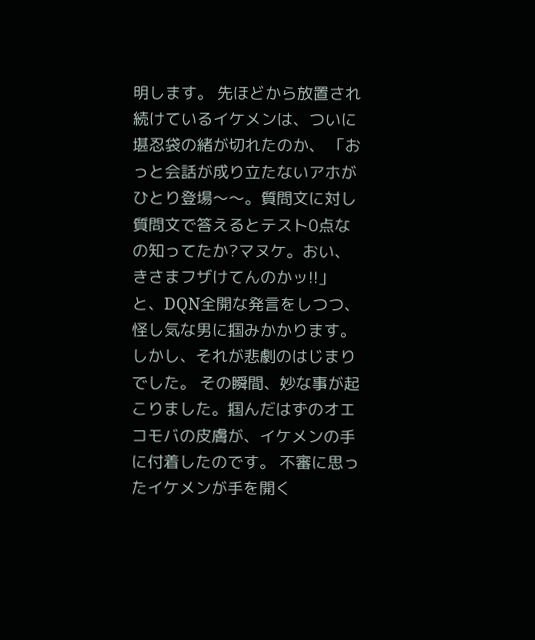明します。 先ほどから放置され続けているイケメンは、ついに堪忍袋の緒が切れたのか、 「おっと会話が成り立たないアホがひとり登場〜〜。質問文に対し質問文で答えるとテスト0点なの知ってたか?マヌケ。おい、きさまフザけてんのかッ!!」 と、DQN全開な発言をしつつ、怪し気な男に掴みかかります。 しかし、それが悲劇のはじまりでした。 その瞬間、妙な事が起こりました。掴んだはずのオエコモバの皮膚が、イケメンの手に付着したのです。 不審に思ったイケメンが手を開く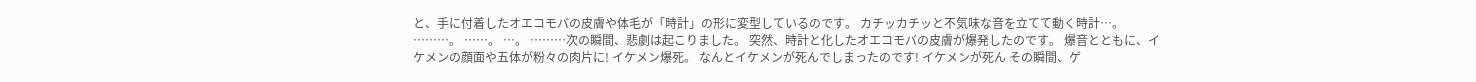と、手に付着したオエコモバの皮膚や体毛が「時計」の形に変型しているのです。 カチッカチッと不気味な音を立てて動く時計…。 ………。 ……。 …。 ………次の瞬間、悲劇は起こりました。 突然、時計と化したオエコモバの皮膚が爆発したのです。 爆音とともに、イケメンの顔面や五体が粉々の肉片に! イケメン爆死。 なんとイケメンが死んでしまったのです! イケメンが死ん その瞬間、ゲ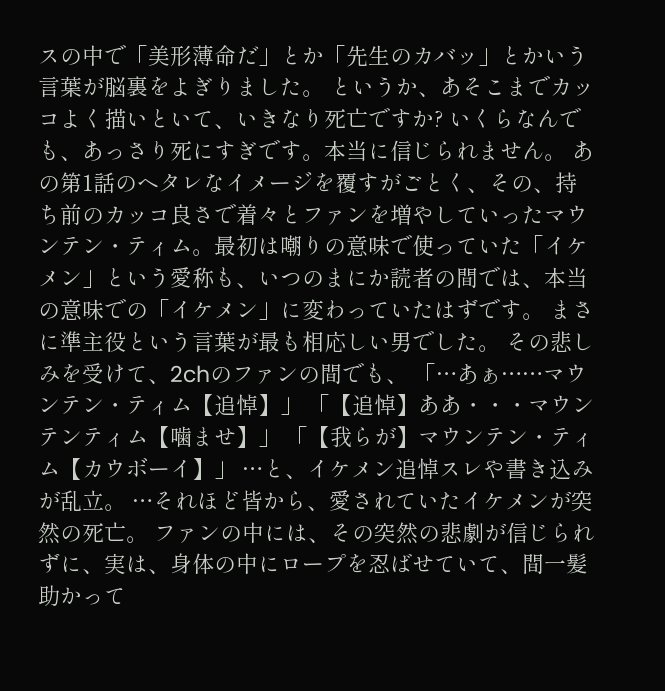スの中で「美形薄命だ」とか「先生のカバッ」とかいう言葉が脳裏をよぎりました。 というか、あそこまでカッコよく描いといて、いきなり死亡ですか? いくらなんでも、あっさり死にすぎです。本当に信じられません。 あの第1話のヘタレなイメージを覆すがごとく、その、持ち前のカッコ良さで着々とファンを増やしていったマウンテン・ティム。最初は嘲りの意味で使っていた「イケメン」という愛称も、いつのまにか読者の間では、本当の意味での「イケメン」に変わっていたはずです。 まさに準主役という言葉が最も相応しい男でした。 その悲しみを受けて、2chのファンの間でも、 「…あぁ……マウンテン・ティム【追悼】」 「【追悼】ああ・・・マウンテンティム【噛ませ】」 「【我らが】マウンテン・ティム【カウボーイ】」 …と、イケメン追悼スレや書き込みが乱立。 …それほど皆から、愛されていたイケメンが突然の死亡。 ファンの中には、その突然の悲劇が信じられずに、実は、身体の中にロープを忍ばせていて、間一髪助かって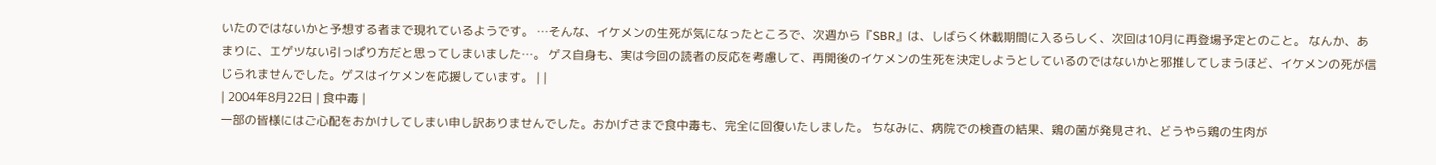いたのではないかと予想する者まで現れているようです。 …そんな、イケメンの生死が気になったところで、次週から『SBR』は、しばらく休載期間に入るらしく、次回は10月に再登場予定とのこと。 なんか、あまりに、エゲツない引っぱり方だと思ってしまいました…。 ゲス自身も、実は今回の読者の反応を考慮して、再開後のイケメンの生死を決定しようとしているのではないかと邪推してしまうほど、イケメンの死が信じられませんでした。ゲスはイケメンを応援しています。 | |
| 2004年8月22日 | 食中毒 |
一部の皆様にはご心配をおかけしてしまい申し訳ありませんでした。おかげさまで食中毒も、完全に回復いたしました。 ちなみに、病院での検査の結果、鶏の菌が発見され、どうやら鶏の生肉が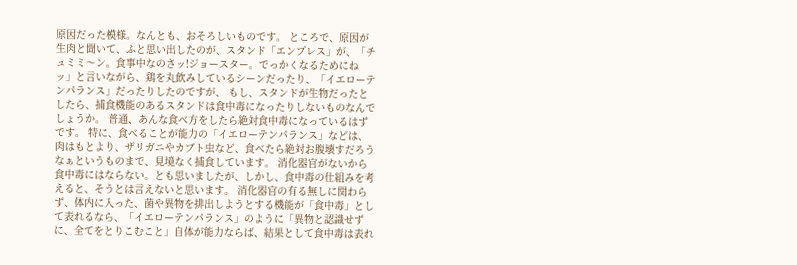原因だった模様。なんとも、おそろしいものです。 ところで、原因が生肉と聞いて、ふと思い出したのが、スタンド「エンプレス」が、「チュミミ〜ン。食事中なのさッ!ジョースター。でっかくなるためにねッ」と言いながら、鶏を丸飲みしているシーンだったり、「イエローテンパランス」だったりしたのですが、 もし、スタンドが生物だったとしたら、捕食機能のあるスタンドは食中毒になったりしないものなんでしょうか。 普通、あんな食べ方をしたら絶対食中毒になっているはずです。 特に、食べることが能力の「イエローテンパランス」などは、肉はもとより、ザリガニやカブト虫など、食べたら絶対お腹壊すだろうなぁというものまで、見境なく捕食しています。 消化器官がないから食中毒にはならない。とも思いましたが、しかし、食中毒の仕組みを考えると、そうとは言えないと思います。 消化器官の有る無しに関わらず、体内に入った、菌や異物を排出しようとする機能が「食中毒」として表れるなら、「イエローテンパランス」のように「異物と認識せずに、全てをとりこむこと」自体が能力ならば、結果として食中毒は表れ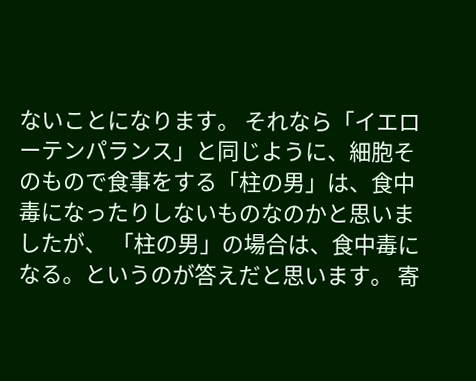ないことになります。 それなら「イエローテンパランス」と同じように、細胞そのもので食事をする「柱の男」は、食中毒になったりしないものなのかと思いましたが、 「柱の男」の場合は、食中毒になる。というのが答えだと思います。 寄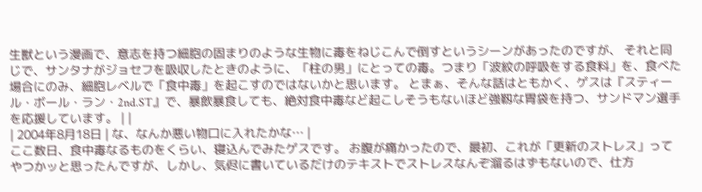生獣という漫画で、意志を持つ細胞の固まりのような生物に毒をねじこんで倒すというシーンがあったのですが、 それと同じで、サンタナがジョセフを吸収したときのように、「柱の男」にとっての毒。つまり「波紋の呼吸をする食料」を、食べた場合にのみ、細胞レベルで「食中毒」を起こすのではないかと思います。 とまぁ、そんな話はともかく、ゲスは『スティール・ボール・ラン・2nd.ST』で、暴飲暴食しても、絶対食中毒など起こしそうもないほど強靱な胃袋を持つ、サンドマン選手を応援しています。 | |
| 2004年8月18日 | な、なんか悪い物口に入れたかな… |
ここ数日、食中毒なるものをくらい、寝込んでみたゲスです。 お腹が痛かったので、最初、これが「更新のストレス」ってやつかッと思ったんですが、しかし、気侭に書いているだけのテキストでストレスなんぞ溜るはずもないので、仕方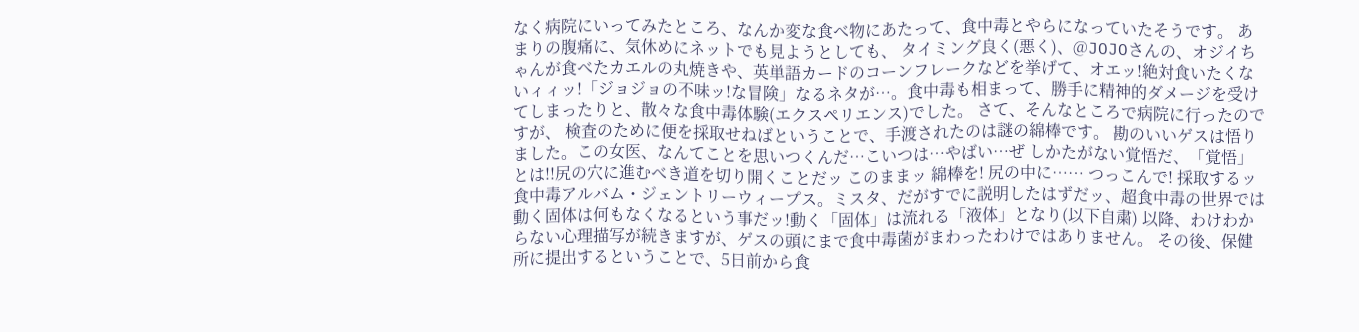なく病院にいってみたところ、なんか変な食べ物にあたって、食中毒とやらになっていたそうです。 あまりの腹痛に、気休めにネットでも見ようとしても、 タイミング良く(悪く)、@JOJOさんの、オジイちゃんが食べたカエルの丸焼きや、英単語カードのコーンフレークなどを挙げて、オエッ!絶対食いたくないィィッ!「ジョジョの不味ッ!な冒険」なるネタが…。食中毒も相まって、勝手に精神的ダメージを受けてしまったりと、散々な食中毒体験(エクスペリエンス)でした。 さて、そんなところで病院に行ったのですが、 検査のために便を採取せねばということで、手渡されたのは謎の綿棒です。 勘のいいゲスは悟りました。この女医、なんてことを思いつくんだ…こいつは…やばい…ぜ しかたがない覚悟だ、「覚悟」とは!!尻の穴に進むべき道を切り開くことだッ このままッ 綿棒を! 尻の中に…… つっこんで! 採取するッ 食中毒アルバム・ジェントリーウィープス。ミスタ、だがすでに説明したはずだッ、超食中毒の世界では動く固体は何もなくなるという事だッ!動く「固体」は流れる「液体」となり(以下自粛) 以降、わけわからない心理描写が続きますが、ゲスの頭にまで食中毒菌がまわったわけではありません。 その後、保健所に提出するということで、5日前から食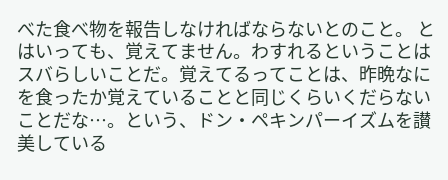べた食べ物を報告しなければならないとのこと。 とはいっても、覚えてません。わすれるということはスバらしいことだ。覚えてるってことは、昨晩なにを食ったか覚えていることと同じくらいくだらないことだな…。という、ドン・ペキンパーイズムを讃美している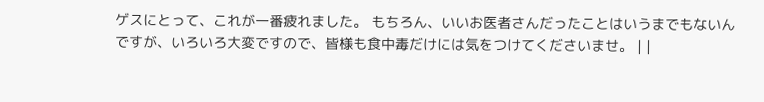ゲスにとって、これが一番疲れました。 もちろん、いいお医者さんだったことはいうまでもないんですが、いろいろ大変ですので、皆様も食中毒だけには気をつけてくださいませ。 | |